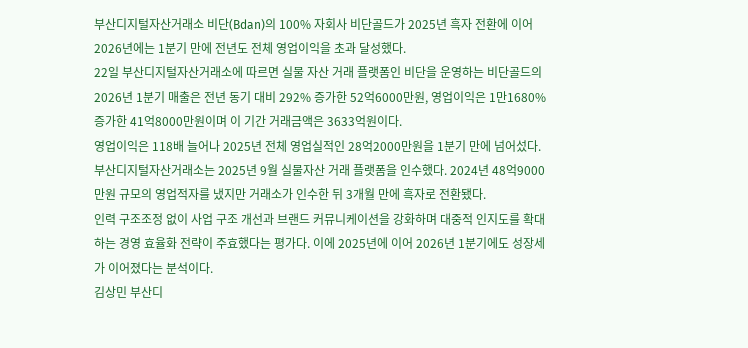부산디지털자산거래소 비단(Bdan)의 100% 자회사 비단골드가 2025년 흑자 전환에 이어 2026년에는 1분기 만에 전년도 전체 영업이익을 초과 달성했다.
22일 부산디지털자산거래소에 따르면 실물 자산 거래 플랫폼인 비단을 운영하는 비단골드의 2026년 1분기 매출은 전년 동기 대비 292% 증가한 52억6000만원, 영업이익은 1만1680% 증가한 41억8000만원이며 이 기간 거래금액은 3633억원이다.
영업이익은 118배 늘어나 2025년 전체 영업실적인 28억2000만원을 1분기 만에 넘어섰다.
부산디지털자산거래소는 2025년 9월 실물자산 거래 플랫폼을 인수했다. 2024년 48억9000만원 규모의 영업적자를 냈지만 거래소가 인수한 뒤 3개월 만에 흑자로 전환됐다.
인력 구조조정 없이 사업 구조 개선과 브랜드 커뮤니케이션을 강화하며 대중적 인지도를 확대하는 경영 효율화 전략이 주효했다는 평가다. 이에 2025년에 이어 2026년 1분기에도 성장세가 이어졌다는 분석이다.
김상민 부산디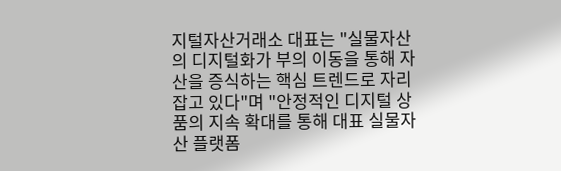지털자산거래소 대표는 "실물자산의 디지털화가 부의 이동을 통해 자산을 증식하는 핵심 트렌드로 자리 잡고 있다"며 "안정적인 디지털 상품의 지속 확대를 통해 대표 실물자산 플랫폼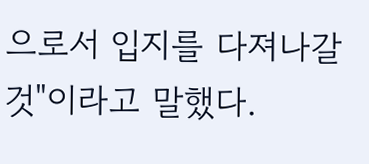으로서 입지를 다져나갈 것"이라고 말했다.